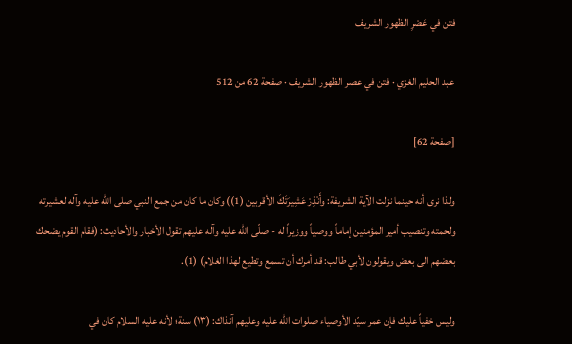فتن في عَصْرِ الظهور الشريف

عبد الحليم الغزي · فتن في عصر الظهور الشريف · صفحة 62 من 512

[صفحة 62]

ولذا نرى أنه حينما نزلت الآية الشريفة: وأَنْذِرْ عَشِيرَتَكَ الأقربين (1)) وكان ما كان من جمع النبي صلى الله عليه وآله لعشيرته ولحمته وتنصيب أمير المؤمنين إماماً ووصياً ووزيراً له - صلّى الله عليه وآله عليهم تقول الأخبار والأحاديث: (فقام القوم يضحك بعضهم الى بعض ويقولون لأبي طالب: قد أمرك أن تسمع وتطيع لهذا الغلام) (1).

وليس خفياً عليك فإن عمر سيّد الأوصياء صلوات الله عليه وعليهم آنذاك: (۱۳) سنة؛ لأنه عليه السلام كان في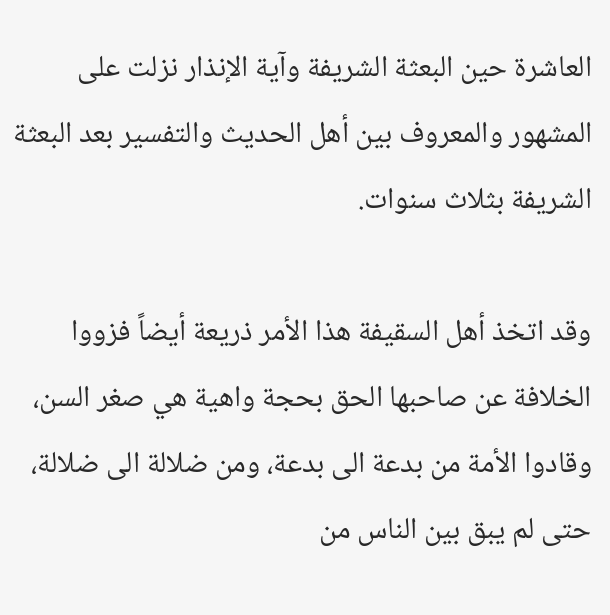العاشرة حين البعثة الشريفة وآية الإنذار نزلت على المشهور والمعروف بين أهل الحديث والتفسير بعد البعثة الشريفة بثلاث سنوات.

وقد اتخذ أهل السقيفة هذا الأمر ذريعة أيضاً فزووا الخلافة عن صاحبها الحق بحجة واهية هي صغر السن، وقادوا الأمة من بدعة الى بدعة، ومن ضلالة الى ضلالة، حتى لم يبق بين الناس من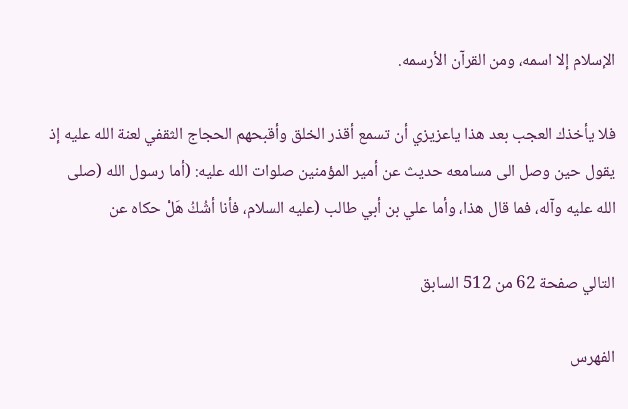الإسلام إلا اسمه، ومن القرآن الأرسمه.

فلا يأخذك العجب بعد هذا ياعزيزي أن تسمع أقذر الخلق وأقبحهم الحجاج الثقفي لعنة الله عليه إذ يقول حين وصل الى مسامعه حديث عن أمير المؤمنين صلوات الله عليه: (أما رسول الله (صلى الله عليه وآله، فما قال هذا، وأما علي بن أبي طالب (عليه السلام، فأنا أشُكُ هَلْ حكاه عن

التالي صفحة 62 من 512 السابق

الفهرس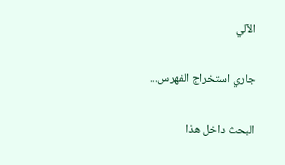الآلي

جاري استخراج الفهرس...

البحث داخل هذا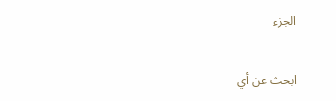الجزء

ابحث عن أي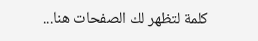كلمة لتظهر لك الصفحات هنا...